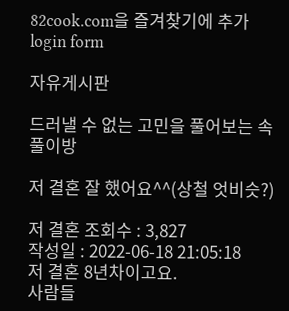82cook.com을 즐겨찾기에 추가
login form

자유게시판

드러낼 수 없는 고민을 풀어보는 속풀이방

저 결혼 잘 했어요^^(상철 엇비슷?)

저 결혼 조회수 : 3,827
작성일 : 2022-06-18 21:05:18
저 결혼 8년차이고요.
사람들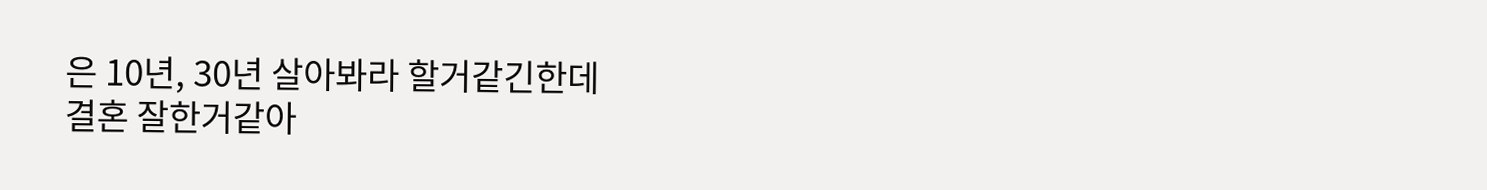은 10년, 30년 살아봐라 할거같긴한데
결혼 잘한거같아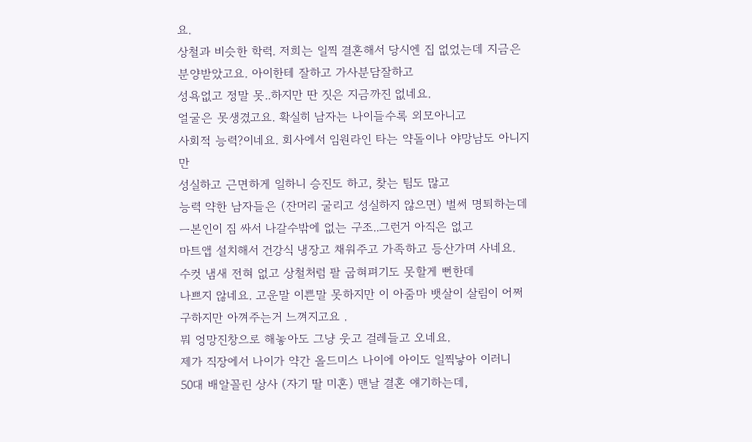요.
상철과 비슷한 학력. 저희는 일찍 결혼해서 당시엔 집 없었는데 지금은
분양받았고요. 아이한테 잘하고 가사분담잘하고
성욕없고 정말 못..하지만 딴 짓은 지금까진 없네요.
얼굴은 못생겼고요. 확실히 남자는 나이들수록 외모아니고
사회적 능력?이네요. 회사에서 임원라인 타는 약돌이나 야망남도 아니지만
성실하고 근면하게 일하니 승진도 하고, 찾는 팀도 많고
능력 약한 남자들은 (잔머리 굴리고 성실하지 않으면) 벌써 명퇴하는데
ㅡ본인이 짐 싸서 나갈수밖에 없는 구조..그런거 아직은 없고
마트앱 설치해서 건강식 냉장고 채워주고 가족하고 등산가며 사네요.
수컷 냄새 전혀 없고 상철처럼 팔 굽혀펴기도 못할게 뻔한데
나쁘지 않네요. 고운말 이쁜말 못하지만 이 아줌마 뱃살이 살림이 어쩌구하지만 아껴주는거 느껴지고요 .
뭐 엉망진창으로 해놓아도 그냥 웃고 걸레들고 오네요.
제가 직장에서 나이가 약간 올드미스 나이에 아이도 일찍낳아 이러니
50대 배알꼴린 상사 (자기 딸 미혼) 맨날 결혼 얘기하는데,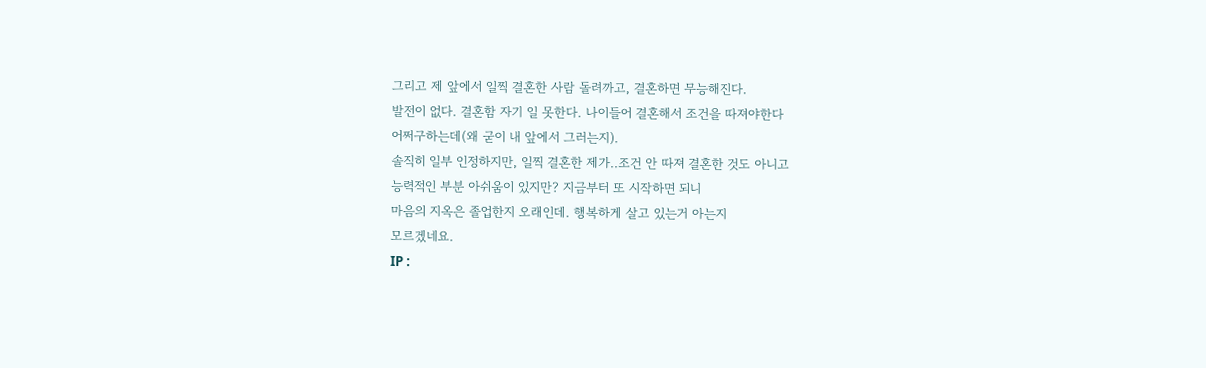그리고 제 앞에서 일찍 결혼한 사람 돌려까고, 결혼하면 무능해진다.
발전이 없다. 결혼함 자기 일 못한다. 나이들어 결혼해서 조건을 따져야한다
어쩌구하는데(왜 굳이 내 앞에서 그러는지).
솔직히 일부 인정하지만, 일찍 결혼한 제가..조건 안 따져 결혼한 것도 아니고
능력적인 부분 아쉬움이 있지만? 지금부터 또 시작하면 되니
마음의 지옥은 졸업한지 오래인데. 행복하게 살고 있는거 아는지
모르겠네요.
IP :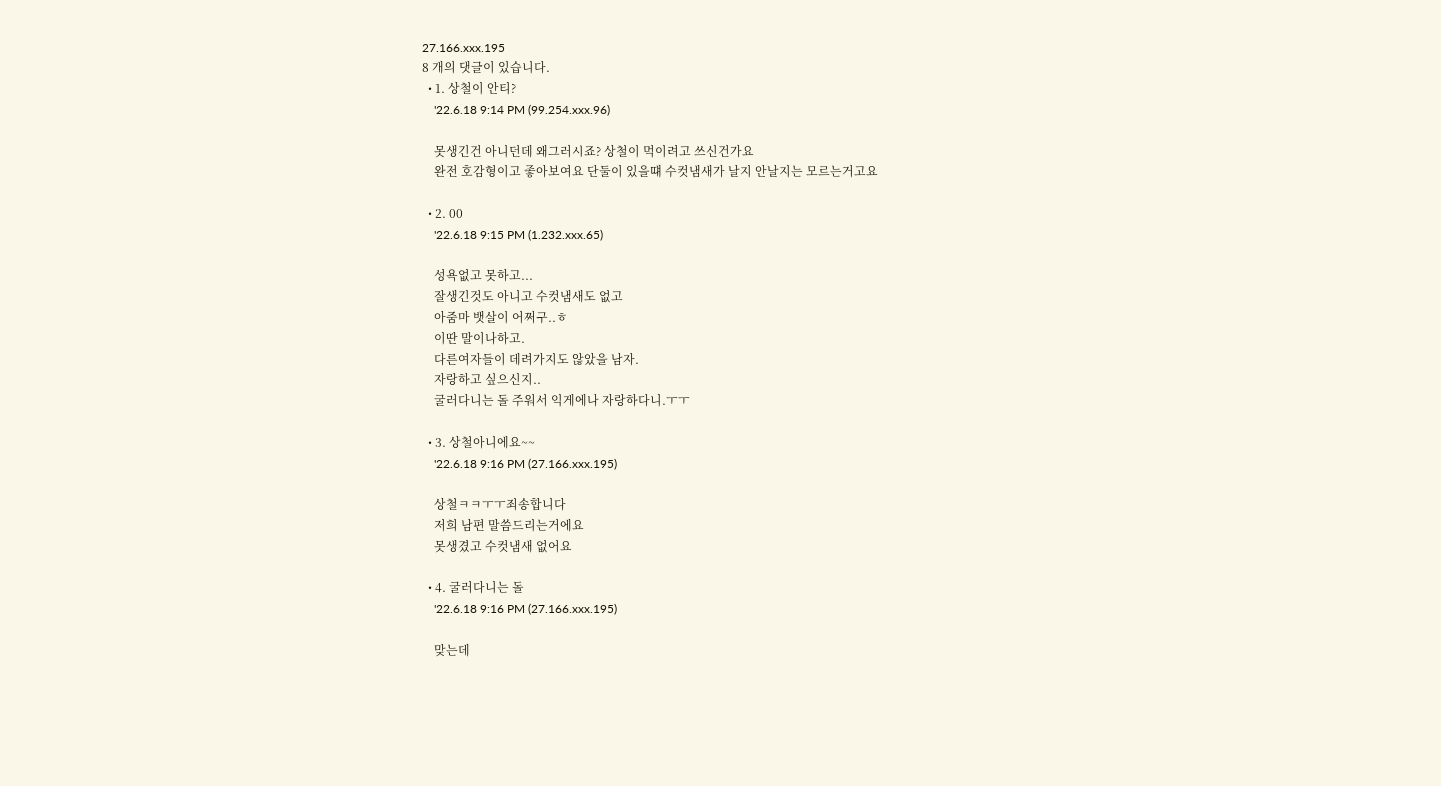27.166.xxx.195
8 개의 댓글이 있습니다.
  • 1. 상철이 안티?
    '22.6.18 9:14 PM (99.254.xxx.96)

    못생긴건 아니던데 왜그러시죠? 상철이 먹이려고 쓰신건가요
    완전 호감형이고 좋아보여요 단둘이 있을떄 수컷냄새가 날지 안날지는 모르는거고요

  • 2. 00
    '22.6.18 9:15 PM (1.232.xxx.65)

    성욕없고 못하고...
    잘생긴것도 아니고 수컷냄새도 없고
    아줌마 뱃살이 어쩌구..ㅎ
    이딴 말이나하고.
    다른여자들이 데려가지도 않았을 남자.
    자랑하고 싶으신지..
    굴러다니는 돌 주워서 익게에나 자랑하다니.ㅜㅜ

  • 3. 상철아니에요~~
    '22.6.18 9:16 PM (27.166.xxx.195)

    상철ㅋㅋㅜㅜ죄송합니다
    저희 남편 말씀드리는거에요
    못생겼고 수컷냄새 없어요

  • 4. 굴러다니는 돌
    '22.6.18 9:16 PM (27.166.xxx.195)

    맞는데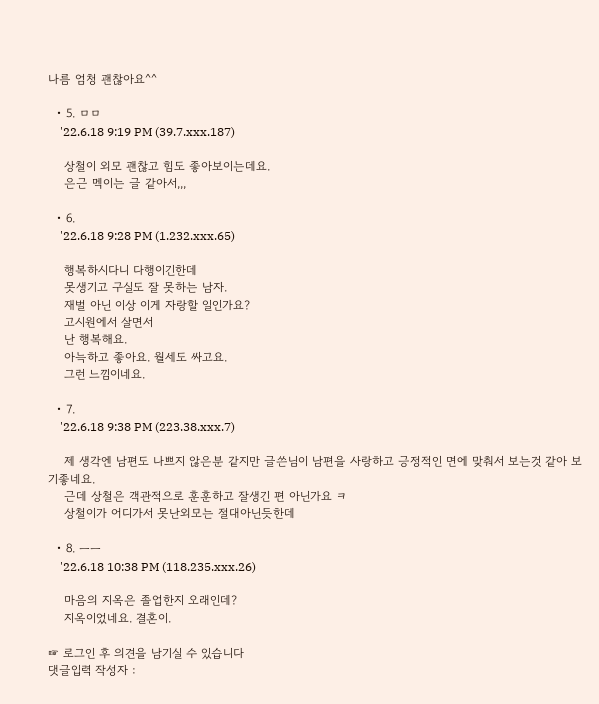나름 엄청 괜찮아요^^

  • 5. ㅁㅁ
    '22.6.18 9:19 PM (39.7.xxx.187)

    상철이 외모 괜찮고 힘도 좋아보이는데요.
    은근 멕이는 글 같아서,,,

  • 6.
    '22.6.18 9:28 PM (1.232.xxx.65)

    행복하시다니 다행이긴한데
    못생기고 구실도 잘 못하는 남자.
    재벌 아닌 이상 이게 자랑할 일인가요?
    고시원에서 살면서
    난 행복해요.
    아늑하고 좋아요. 월세도 싸고요.
    그런 느낌이네요.

  • 7.
    '22.6.18 9:38 PM (223.38.xxx.7)

    제 생각엔 남편도 나쁘지 않은분 같지만 글쓴님이 남편을 사랑하고 긍정적인 면에 맞춰서 보는것 같아 보기좋네요.
    근데 상철은 객관적으로 훈훈하고 잘생긴 편 아닌가요 ㅋ
    상철이가 어디가서 못난외모는 절대아닌듯한데

  • 8. ㅡㅡ
    '22.6.18 10:38 PM (118.235.xxx.26)

    마음의 지옥은 졸업한지 오래인데?
    지옥이었네요. 결혼이.

☞ 로그인 후 의견을 남기실 수 있습니다
댓글입력 작성자 :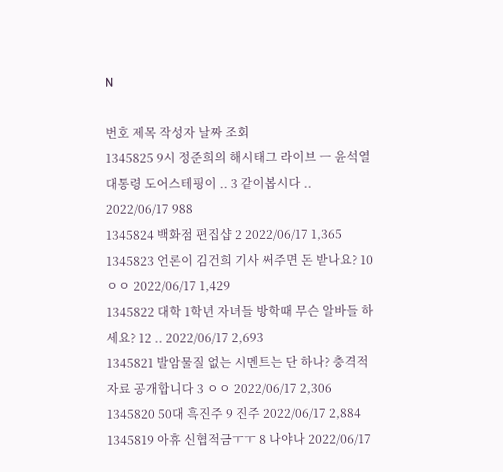N

번호 제목 작성자 날짜 조회
1345825 9시 정준희의 해시태그 라이브 ㅡ 윤석열대통령 도어스테핑이 .. 3 같이봅시다 .. 2022/06/17 988
1345824 백화점 편집샵 2 2022/06/17 1,365
1345823 언론이 김건희 기사 써주면 돈 받나요? 10 ㅇㅇ 2022/06/17 1,429
1345822 대학 1학년 자녀들 방학때 무슨 알바들 하세요? 12 .. 2022/06/17 2,693
1345821 발암물질 없는 시멘트는 단 하나? 충격적 자료 공개합니다 3 ㅇㅇ 2022/06/17 2,306
1345820 50대 흑진주 9 진주 2022/06/17 2,884
1345819 아휴 신협적금ㅜㅜ 8 나야나 2022/06/17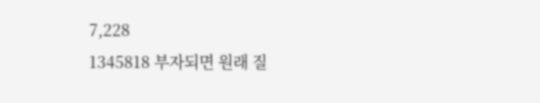7,228
1345818 부자되면 원래 질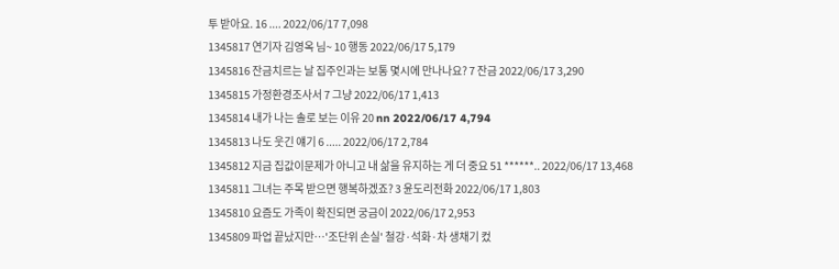투 받아요. 16 .... 2022/06/17 7,098
1345817 연기자 김영옥 님~ 10 행동 2022/06/17 5,179
1345816 잔금치르는 날 집주인과는 보통 몇시에 만나나요? 7 잔금 2022/06/17 3,290
1345815 가정환경조사서 7 그냥 2022/06/17 1,413
1345814 내가 나는 솔로 보는 이유 20 nn 2022/06/17 4,794
1345813 나도 웃긴 얘기 6 ..... 2022/06/17 2,784
1345812 지금 집값이문제가 아니고 내 삶을 유지하는 게 더 중요 51 ******.. 2022/06/17 13,468
1345811 그녀는 주목 받으면 행복하겠죠? 3 윤도리전화 2022/06/17 1,803
1345810 요즘도 가족이 확진되면 궁금이 2022/06/17 2,953
1345809 파업 끝났지만…'조단위 손실' 철강·석화·차 생채기 컸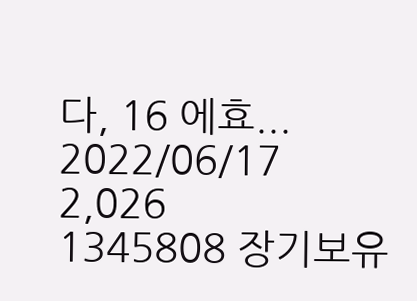다, 16 에효... 2022/06/17 2,026
1345808 장기보유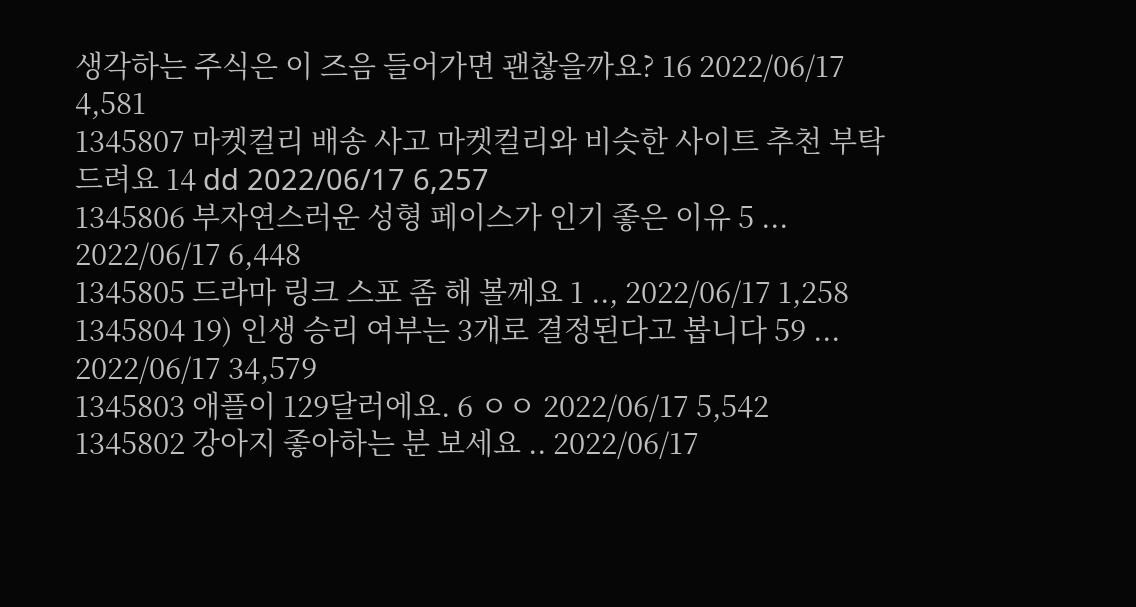생각하는 주식은 이 즈음 들어가면 괜찮을까요? 16 2022/06/17 4,581
1345807 마켓컬리 배송 사고 마켓컬리와 비슷한 사이트 추천 부탁드려요 14 dd 2022/06/17 6,257
1345806 부자연스러운 성형 페이스가 인기 좋은 이유 5 ... 2022/06/17 6,448
1345805 드라마 링크 스포 좀 해 볼께요 1 .., 2022/06/17 1,258
1345804 19) 인생 승리 여부는 3개로 결정된다고 봅니다 59 ... 2022/06/17 34,579
1345803 애플이 129달러에요. 6 ㅇㅇ 2022/06/17 5,542
1345802 강아지 좋아하는 분 보세요 .. 2022/06/17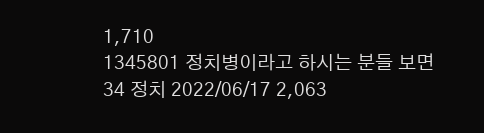1,710
1345801 정치병이라고 하시는 분들 보면 34 정치 2022/06/17 2,063